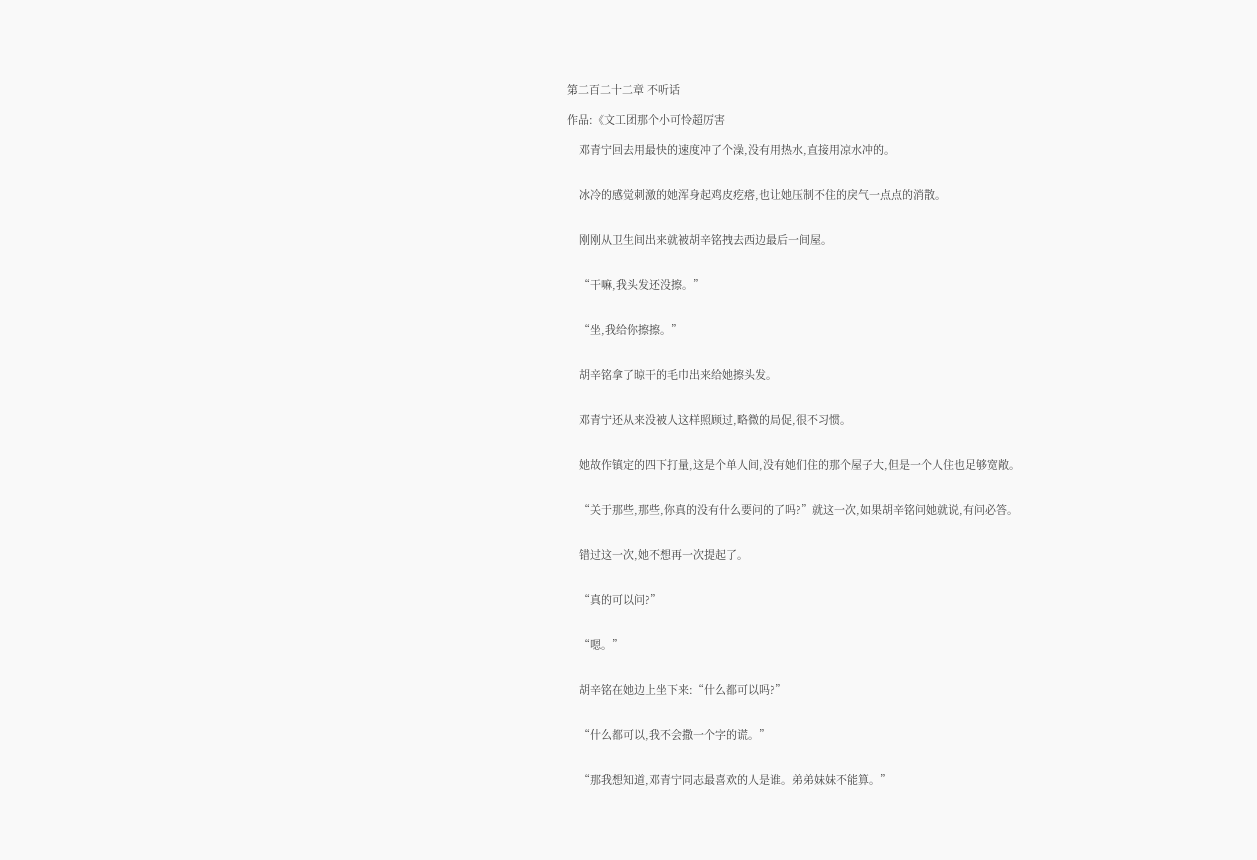第二百二十二章 不听话

作品:《文工团那个小可怜超厉害

    邓青宁回去用最快的速度冲了个澡,没有用热水,直接用凉水冲的。


    冰冷的感觉刺激的她浑身起鸡皮疙瘩,也让她压制不住的戾气一点点的消散。


    刚刚从卫生间出来就被胡辛铭拽去西边最后一间屋。


    “干嘛,我头发还没擦。”


    “坐,我给你擦擦。”


    胡辛铭拿了晾干的毛巾出来给她擦头发。


    邓青宁还从来没被人这样照顾过,略微的局促,很不习惯。


    她故作镇定的四下打量,这是个单人间,没有她们住的那个屋子大,但是一个人住也足够宽敞。


    “关于那些,那些,你真的没有什么要问的了吗?”就这一次,如果胡辛铭问她就说,有问必答。


    错过这一次,她不想再一次提起了。


    “真的可以问?”


    “嗯。”


    胡辛铭在她边上坐下来:“什么都可以吗?”


    “什么都可以,我不会撒一个字的谎。”


    “那我想知道,邓青宁同志最喜欢的人是谁。弟弟妹妹不能算。”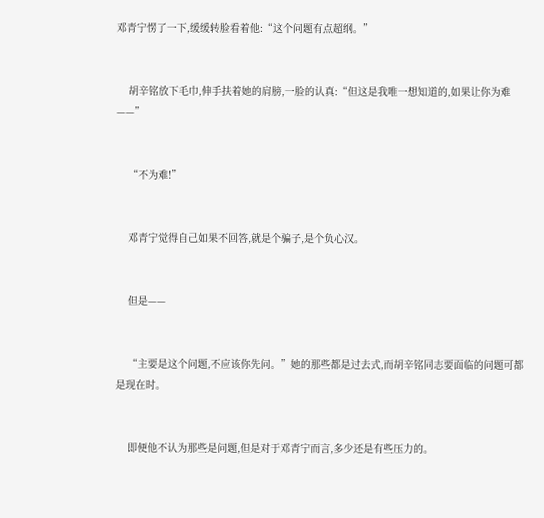邓青宁愣了一下,缓缓转脸看着他:“这个问题有点超纲。”


    胡辛铭放下毛巾,伸手扶着她的肩膀,一脸的认真:“但这是我唯一想知道的,如果让你为难——”


    “不为难!”


    邓青宁觉得自己如果不回答,就是个骗子,是个负心汉。


    但是——


    “主要是这个问题,不应该你先问。”她的那些都是过去式,而胡辛铭同志要面临的问题可都是现在时。


    即便他不认为那些是问题,但是对于邓青宁而言,多少还是有些压力的。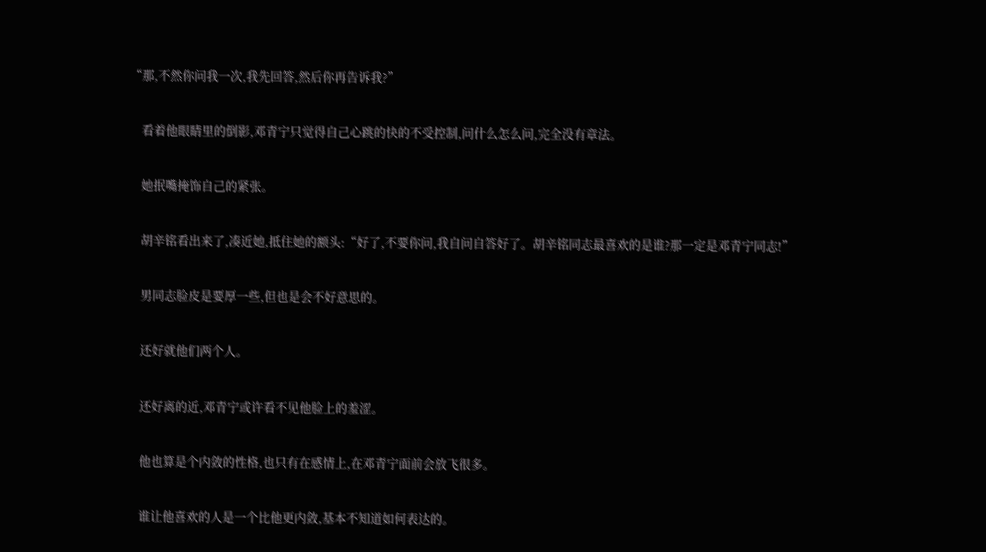“那,不然你问我一次,我先回答,然后你再告诉我?”


    看着他眼睛里的倒影,邓青宁只觉得自己心跳的快的不受控制,问什么怎么问,完全没有章法。


    她抿嘴掩饰自己的紧张。


    胡辛铭看出来了,凑近她,抵住她的额头:“好了,不要你问,我自问自答好了。胡辛铭同志最喜欢的是谁?那一定是邓青宁同志!”


    男同志脸皮是要厚一些,但也是会不好意思的。


    还好就他们两个人。


    还好离的近,邓青宁或许看不见他脸上的羞涩。


    他也算是个内敛的性格,也只有在感情上,在邓青宁面前会放飞很多。


    谁让他喜欢的人是一个比他更内敛,基本不知道如何表达的。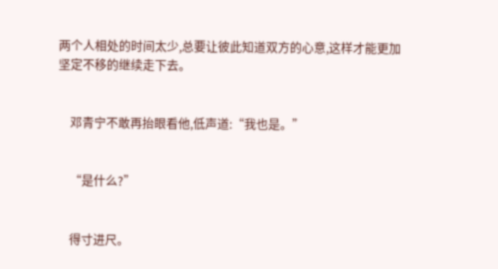两个人相处的时间太少,总要让彼此知道双方的心意,这样才能更加坚定不移的继续走下去。


    邓青宁不敢再抬眼看他,低声道:“我也是。”


    “是什么?”


    得寸进尺。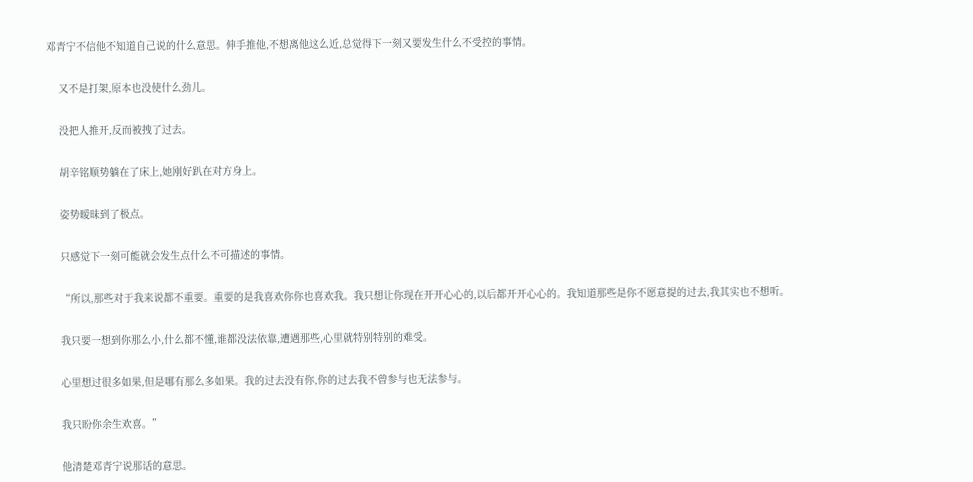邓青宁不信他不知道自己说的什么意思。伸手推他,不想离他这么近,总觉得下一刻又要发生什么不受控的事情。


    又不是打架,原本也没使什么劲儿。


    没把人推开,反而被拽了过去。


    胡辛铭顺势躺在了床上,她刚好趴在对方身上。


    姿势暧昧到了极点。


    只感觉下一刻可能就会发生点什么不可描述的事情。


    “所以,那些对于我来说都不重要。重要的是我喜欢你你也喜欢我。我只想让你现在开开心心的,以后都开开心心的。我知道那些是你不愿意提的过去,我其实也不想听。


    我只要一想到你那么小,什么都不懂,谁都没法依靠,遭遇那些,心里就特别特别的难受。


    心里想过很多如果,但是哪有那么多如果。我的过去没有你,你的过去我不曾参与也无法参与。


    我只盼你余生欢喜。”


    他清楚邓青宁说那话的意思。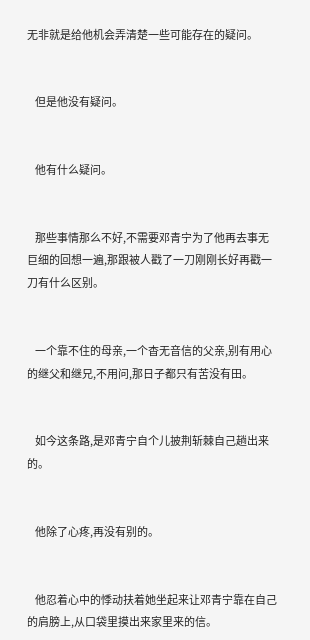无非就是给他机会弄清楚一些可能存在的疑问。


    但是他没有疑问。


    他有什么疑问。


    那些事情那么不好,不需要邓青宁为了他再去事无巨细的回想一遍,那跟被人戳了一刀刚刚长好再戳一刀有什么区别。


    一个靠不住的母亲,一个杳无音信的父亲,别有用心的继父和继兄,不用问,那日子都只有苦没有田。


    如今这条路,是邓青宁自个儿披荆斩棘自己趟出来的。


    他除了心疼,再没有别的。


    他忍着心中的悸动扶着她坐起来让邓青宁靠在自己的肩膀上,从口袋里摸出来家里来的信。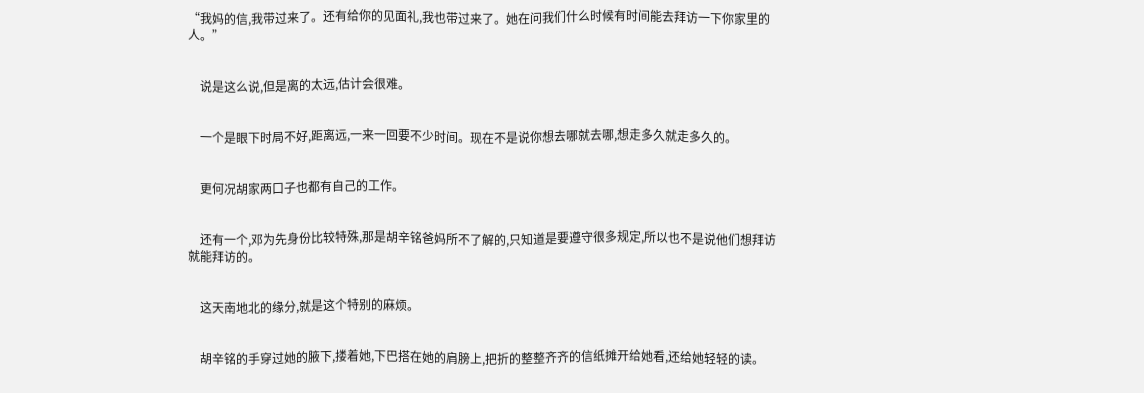“我妈的信,我带过来了。还有给你的见面礼,我也带过来了。她在问我们什么时候有时间能去拜访一下你家里的人。”


    说是这么说,但是离的太远,估计会很难。


    一个是眼下时局不好,距离远,一来一回要不少时间。现在不是说你想去哪就去哪,想走多久就走多久的。


    更何况胡家两口子也都有自己的工作。


    还有一个,邓为先身份比较特殊,那是胡辛铭爸妈所不了解的,只知道是要遵守很多规定,所以也不是说他们想拜访就能拜访的。


    这天南地北的缘分,就是这个特别的麻烦。


    胡辛铭的手穿过她的腋下,搂着她,下巴搭在她的肩膀上,把折的整整齐齐的信纸摊开给她看,还给她轻轻的读。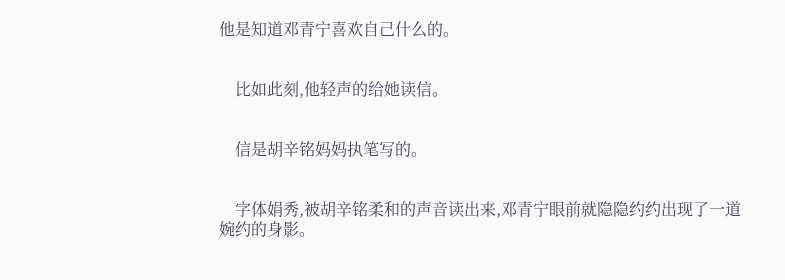他是知道邓青宁喜欢自己什么的。


    比如此刻,他轻声的给她读信。


    信是胡辛铭妈妈执笔写的。


    字体娟秀,被胡辛铭柔和的声音读出来,邓青宁眼前就隐隐约约出现了一道婉约的身影。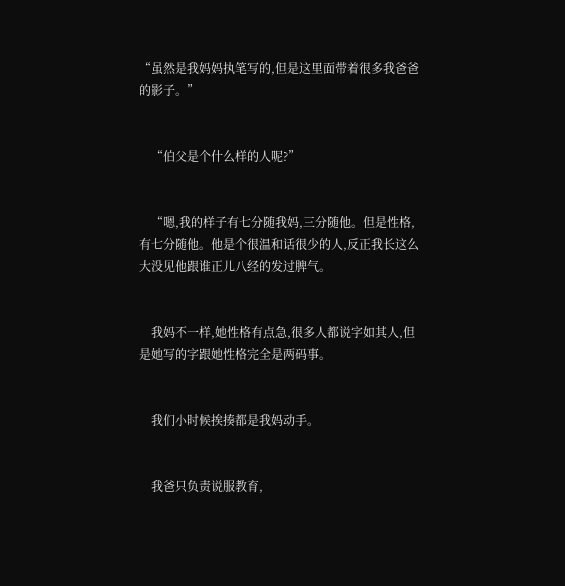“虽然是我妈妈执笔写的,但是这里面带着很多我爸爸的影子。”


    “伯父是个什么样的人呢?”


    “嗯,我的样子有七分随我妈,三分随他。但是性格,有七分随他。他是个很温和话很少的人,反正我长这么大没见他跟谁正儿八经的发过脾气。


    我妈不一样,她性格有点急,很多人都说字如其人,但是她写的字跟她性格完全是两码事。


    我们小时候挨揍都是我妈动手。


    我爸只负责说服教育,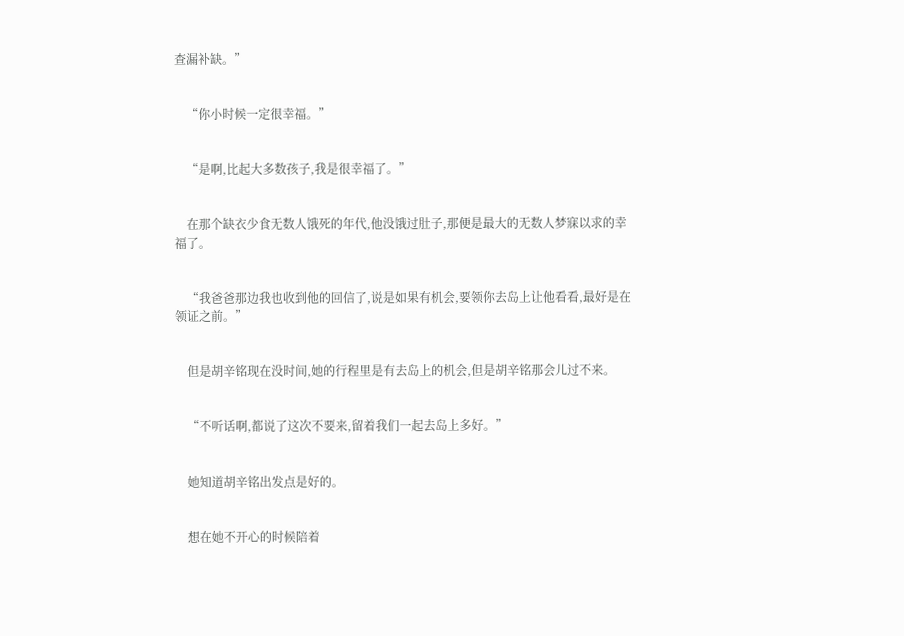查漏补缺。”


    “你小时候一定很幸福。”


    “是啊,比起大多数孩子,我是很幸福了。”


    在那个缺衣少食无数人饿死的年代,他没饿过肚子,那便是最大的无数人梦寐以求的幸福了。


    “我爸爸那边我也收到他的回信了,说是如果有机会,要领你去岛上让他看看,最好是在领证之前。”


    但是胡辛铭现在没时间,她的行程里是有去岛上的机会,但是胡辛铭那会儿过不来。


    “不听话啊,都说了这次不要来,留着我们一起去岛上多好。”


    她知道胡辛铭出发点是好的。


    想在她不开心的时候陪着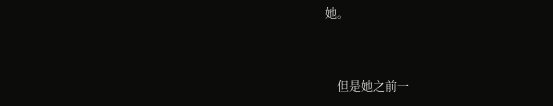她。


    但是她之前一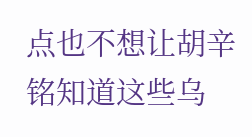点也不想让胡辛铭知道这些乌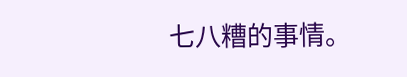七八糟的事情。